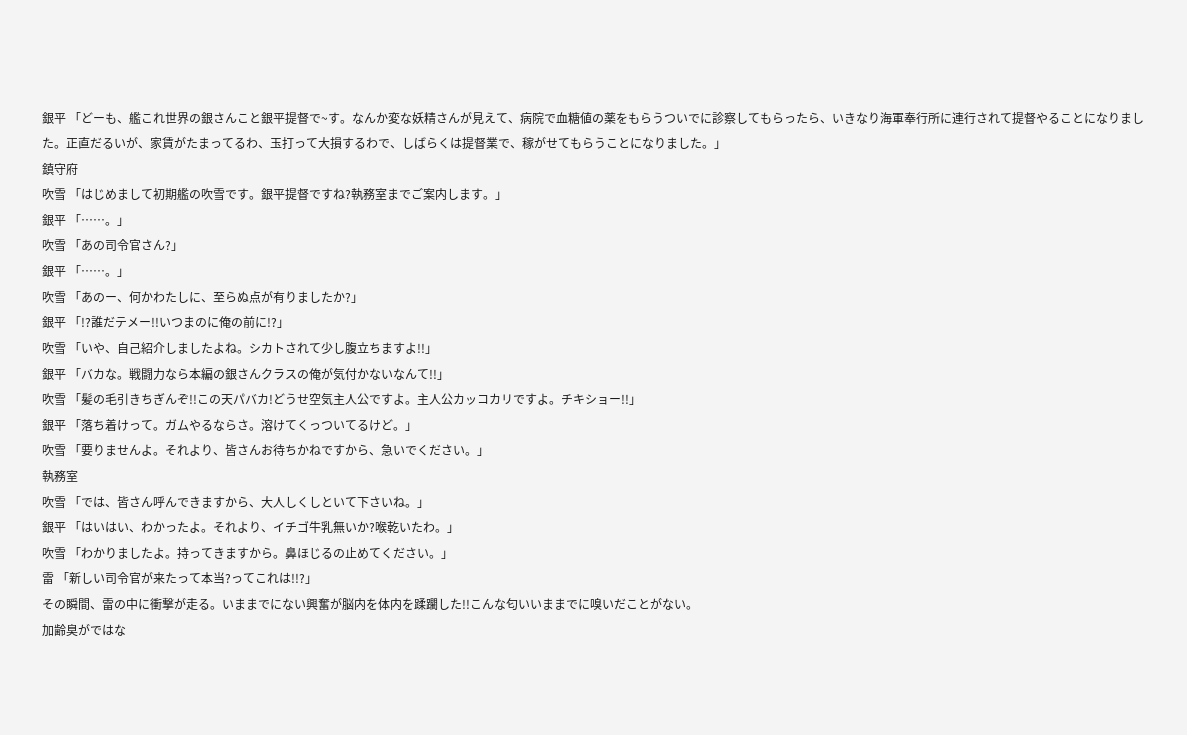銀平 「どーも、艦これ世界の銀さんこと銀平提督で~す。なんか変な妖精さんが見えて、病院で血糖値の薬をもらうついでに診察してもらったら、いきなり海軍奉行所に連行されて提督やることになりました。正直だるいが、家賃がたまってるわ、玉打って大損するわで、しばらくは提督業で、稼がせてもらうことになりました。」
鎮守府
吹雪 「はじめまして初期艦の吹雪です。銀平提督ですね?執務室までご案内します。」
銀平 「……。」
吹雪 「あの司令官さん?」
銀平 「……。」
吹雪 「あのー、何かわたしに、至らぬ点が有りましたか?」
銀平 「!?誰だテメー!!いつまのに俺の前に!?」
吹雪 「いや、自己紹介しましたよね。シカトされて少し腹立ちますよ!!」
銀平 「バカな。戦闘力なら本編の銀さんクラスの俺が気付かないなんて!!」
吹雪 「髪の毛引きちぎんぞ!!この天パバカ!どうせ空気主人公ですよ。主人公カッコカリですよ。チキショー!!」
銀平 「落ち着けって。ガムやるならさ。溶けてくっついてるけど。」
吹雪 「要りませんよ。それより、皆さんお待ちかねですから、急いでください。」
執務室
吹雪 「では、皆さん呼んできますから、大人しくしといて下さいね。」
銀平 「はいはい、わかったよ。それより、イチゴ牛乳無いか?喉乾いたわ。」
吹雪 「わかりましたよ。持ってきますから。鼻ほじるの止めてください。」
雷 「新しい司令官が来たって本当?ってこれは!!?」
その瞬間、雷の中に衝撃が走る。いままでにない興奮が脳内を体内を蹂躙した!!こんな匂いいままでに嗅いだことがない。
加齢臭がではな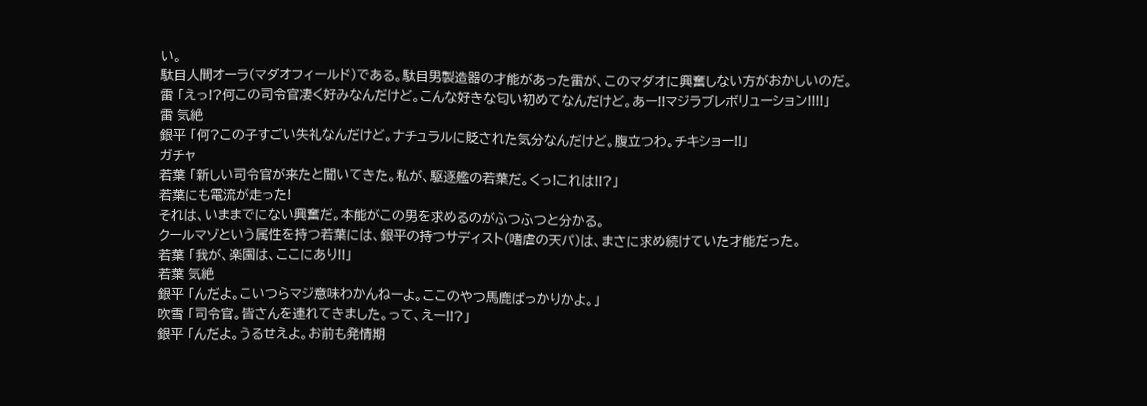い。
駄目人間オーラ(マダオフィールド)である。駄目男製造器の才能があった雷が、このマダオに興奮しない方がおかしいのだ。
雷 「えっ!?何この司令官凄く好みなんだけど。こんな好きな匂い初めてなんだけど。あー!!マジラブレボリューション!!!!」
雷 気絶
銀平 「何?この子すごい失礼なんだけど。ナチュラルに貶された気分なんだけど。腹立つわ。チキショー!!」
ガチャ
若葉 「新しい司令官が来たと聞いてきた。私が、駆逐艦の若葉だ。くっ!これは!!?」
若葉にも電流が走った!
それは、いままでにない興奮だ。本能がこの男を求めるのがふつふつと分かる。
クールマゾという属性を持つ若葉には、銀平の持つサディスト(嗜虐の天パ)は、まさに求め続けていた才能だった。
若葉 「我が、楽園は、ここにあり!!」
若葉 気絶
銀平 「んだよ。こいつらマジ意味わかんねーよ。ここのやつ馬鹿ばっかりかよ。」
吹雪 「司令官。皆さんを連れてきました。って、えー!!?」
銀平 「んだよ。うるせえよ。お前も発情期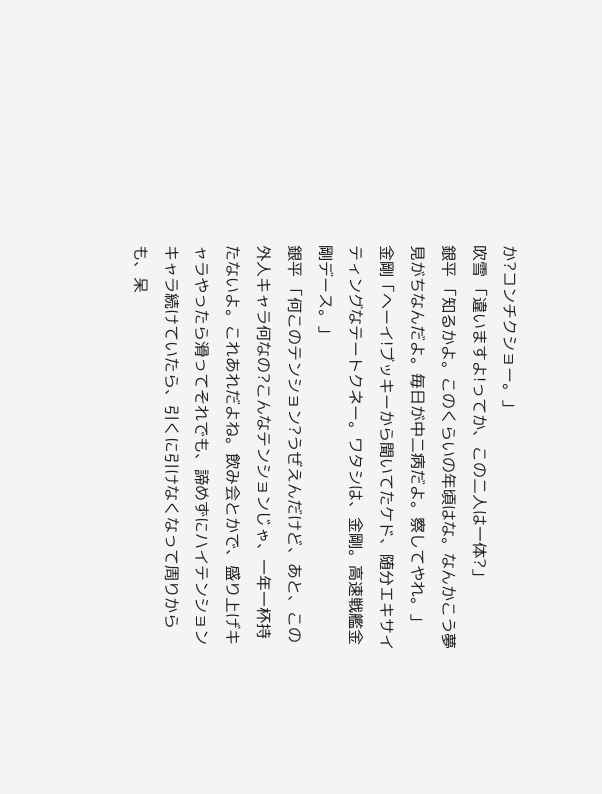か?コンチクショー。」
吹雪 「違いますよ!ってか、この二人は一体?」
銀平 「知るかよ。このくらいの年頃はな。なんかこう夢見がちなんだよ。毎日が中二病だよ。察してやれ。」
金剛「ヘーイ!ブッキーから聞いてたケド、随分エキサイティングなテートクネー。ワタシは、金剛。高速戦艦金剛デース。」
銀平 「何このテンション?うぜえんだけど、あと、この外人キャラ何なの?こんなテンションじゃ、一年一杯持たないよ。これあれだよね。飲み会とかで、盛り上げキャラやったら滑ってそれでも、諦めずにハイテンションキャラ続けていたら、引くに引けなくなって周りからも、呆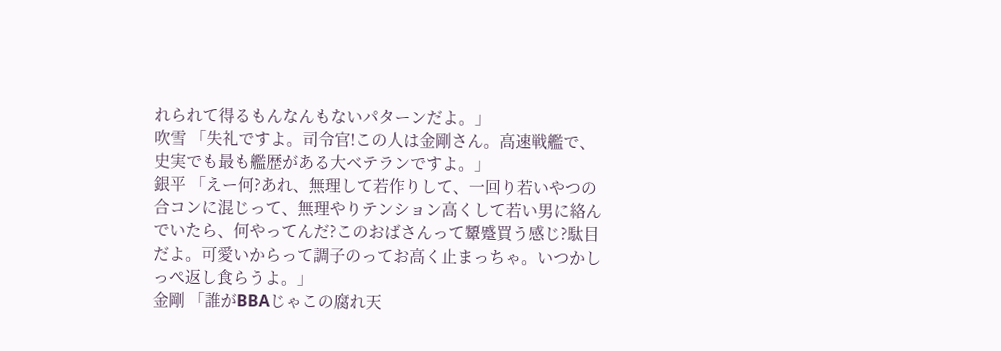れられて得るもんなんもないパターンだよ。」
吹雪 「失礼ですよ。司令官!この人は金剛さん。高速戦艦で、史実でも最も艦歴がある大ベテランですよ。」
銀平 「えー何?あれ、無理して若作りして、一回り若いやつの合コンに混じって、無理やりテンション高くして若い男に絡んでいたら、何やってんだ?このおばさんって顰蹙買う感じ?駄目だよ。可愛いからって調子のってお高く止まっちゃ。いつかしっぺ返し食らうよ。」
金剛 「誰がBBAじゃこの腐れ天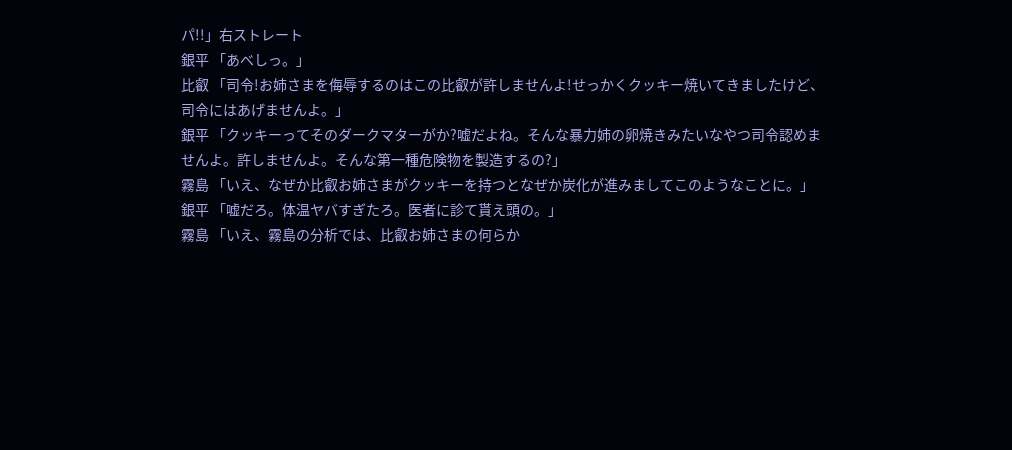パ!!」右ストレート
銀平 「あべしっ。」
比叡 「司令!お姉さまを侮辱するのはこの比叡が許しませんよ!せっかくクッキー焼いてきましたけど、司令にはあげませんよ。」
銀平 「クッキーってそのダークマターがか?嘘だよね。そんな暴力姉の卵焼きみたいなやつ司令認めませんよ。許しませんよ。そんな第一種危険物を製造するの?」
霧島 「いえ、なぜか比叡お姉さまがクッキーを持つとなぜか炭化が進みましてこのようなことに。」
銀平 「嘘だろ。体温ヤバすぎたろ。医者に診て貰え頭の。」
霧島 「いえ、霧島の分析では、比叡お姉さまの何らか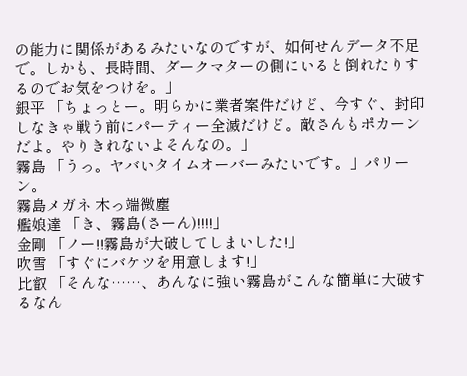の能力に関係があるみたいなのですが、如何せんデータ不足で。しかも、長時間、ダークマターの側にいると倒れたりするのでお気をつけを。」
銀平 「ちょっとー。明らかに業者案件だけど、今すぐ、封印しなきゃ戦う前にパーティー全滅だけど。敵さんもポカーンだよ。やりきれないよそんなの。」
霧島 「うっ。ヤバいタイムオーバーみたいです。」パリーン。
霧島メガネ 木っ端微塵
艦娘達 「き、霧島(さーん)!!!!」
金剛 「ノー!!霧島が大破してしまいした!」
吹雪 「すぐにバケツを用意します!」
比叡 「そんな……、あんなに強い霧島がこんな簡単に大破するなん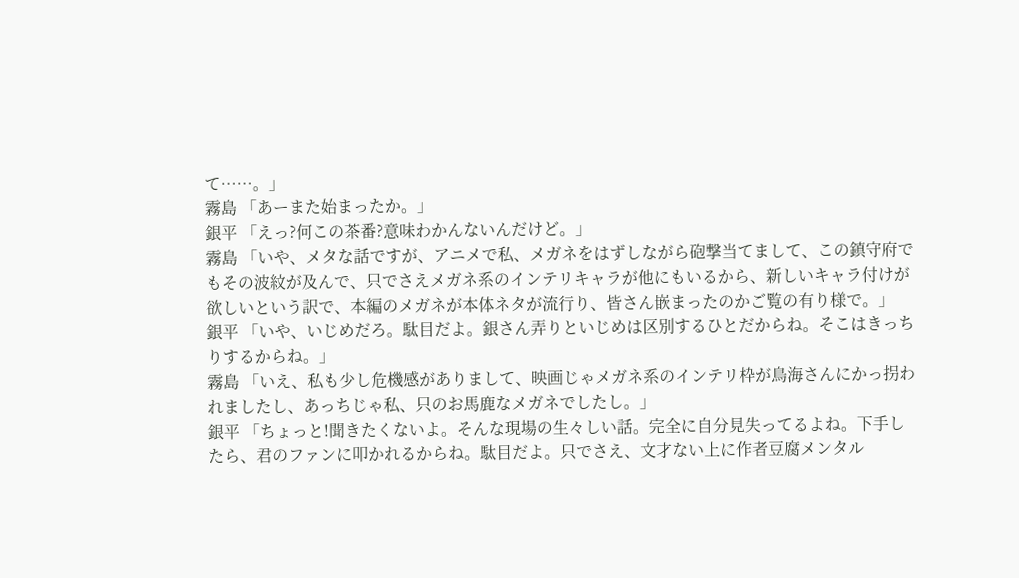て……。」
霧島 「あーまた始まったか。」
銀平 「えっ?何この茶番?意味わかんないんだけど。」
霧島 「いや、メタな話ですが、アニメで私、メガネをはずしながら砲撃当てまして、この鎮守府でもその波紋が及んで、只でさえメガネ系のインテリキャラが他にもいるから、新しいキャラ付けが欲しいという訳で、本編のメガネが本体ネタが流行り、皆さん嵌まったのかご覧の有り様で。」
銀平 「いや、いじめだろ。駄目だよ。銀さん弄りといじめは区別するひとだからね。そこはきっちりするからね。」
霧島 「いえ、私も少し危機感がありまして、映画じゃメガネ系のインテリ枠が鳥海さんにかっ拐われましたし、あっちじゃ私、只のお馬鹿なメガネでしたし。」
銀平 「ちょっと!聞きたくないよ。そんな現場の生々しい話。完全に自分見失ってるよね。下手したら、君のファンに叩かれるからね。駄目だよ。只でさえ、文才ない上に作者豆腐メンタル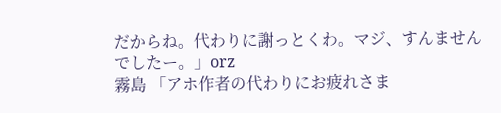だからね。代わりに謝っとくわ。マジ、すんませんでしたー。」orz
霧島 「アホ作者の代わりにお疲れさま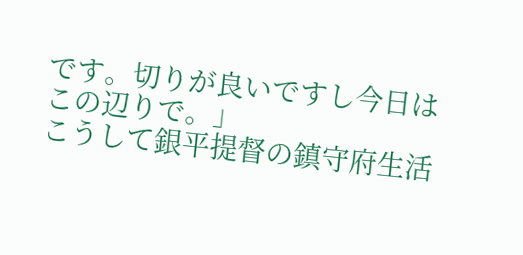です。切りが良いですし今日はこの辺りで。」
こうして銀平提督の鎮守府生活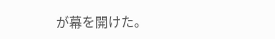が幕を開けた。